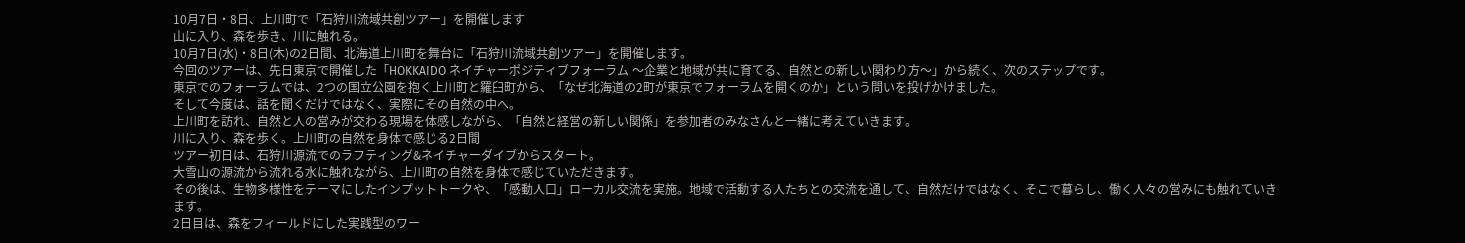10月7日・8日、上川町で「石狩川流域共創ツアー」を開催します
山に入り、森を歩き、川に触れる。
10月7日(水)・8日(木)の2日間、北海道上川町を舞台に「石狩川流域共創ツアー」を開催します。
今回のツアーは、先日東京で開催した「HOKKAIDO ネイチャーポジティブフォーラム 〜企業と地域が共に育てる、自然との新しい関わり方〜」から続く、次のステップです。
東京でのフォーラムでは、2つの国立公園を抱く上川町と羅臼町から、「なぜ北海道の2町が東京でフォーラムを開くのか」という問いを投げかけました。
そして今度は、話を聞くだけではなく、実際にその自然の中へ。
上川町を訪れ、自然と人の営みが交わる現場を体感しながら、「自然と経営の新しい関係」を参加者のみなさんと一緒に考えていきます。
川に入り、森を歩く。上川町の自然を身体で感じる2日間
ツアー初日は、石狩川源流でのラフティング&ネイチャーダイブからスタート。
大雪山の源流から流れる水に触れながら、上川町の自然を身体で感じていただきます。
その後は、生物多様性をテーマにしたインプットトークや、「感動人口」ローカル交流を実施。地域で活動する人たちとの交流を通して、自然だけではなく、そこで暮らし、働く人々の営みにも触れていきます。
2日目は、森をフィールドにした実践型のワー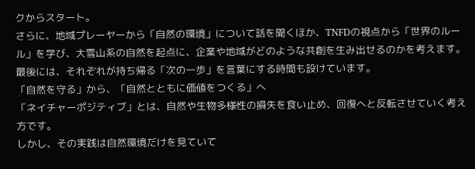クからスタート。
さらに、地域プレーヤーから「自然の環境」について話を聞くほか、TNFDの視点から「世界のルール」を学び、大雪山系の自然を起点に、企業や地域がどのような共創を生み出せるのかを考えます。
最後には、それぞれが持ち帰る「次の一歩」を言葉にする時間も設けています。
「自然を守る」から、「自然とともに価値をつくる」へ
「ネイチャーポジティブ」とは、自然や生物多様性の損失を食い止め、回復へと反転させていく考え方です。
しかし、その実践は自然環境だけを見ていて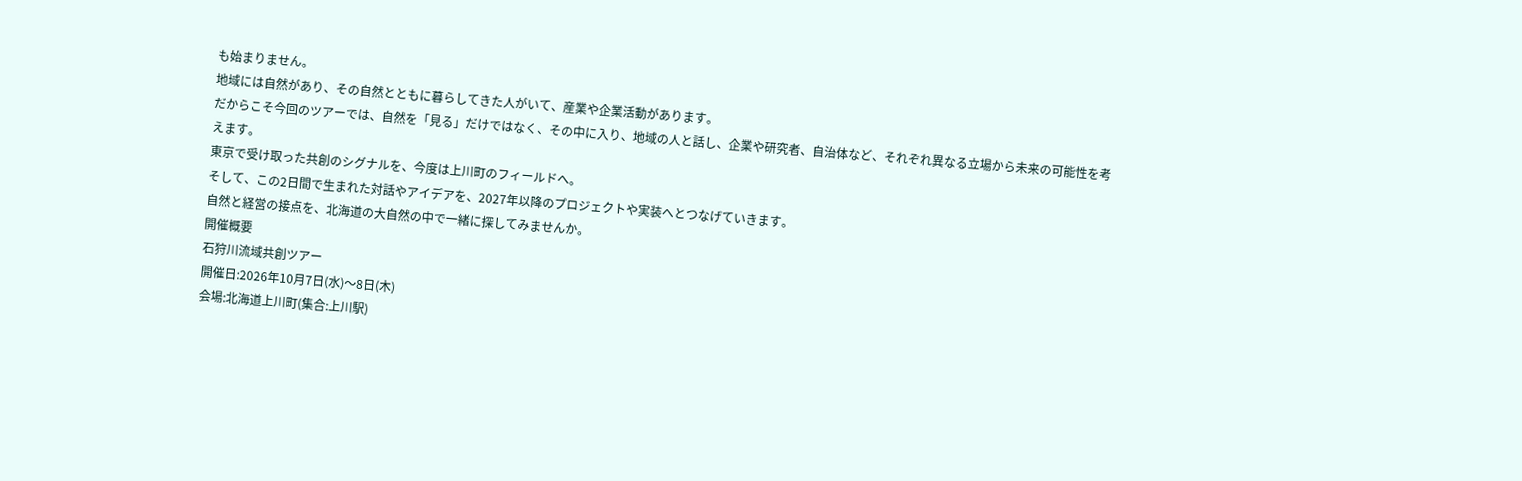も始まりません。
地域には自然があり、その自然とともに暮らしてきた人がいて、産業や企業活動があります。
だからこそ今回のツアーでは、自然を「見る」だけではなく、その中に入り、地域の人と話し、企業や研究者、自治体など、それぞれ異なる立場から未来の可能性を考えます。
東京で受け取った共創のシグナルを、今度は上川町のフィールドへ。
そして、この2日間で生まれた対話やアイデアを、2027年以降のプロジェクトや実装へとつなげていきます。
自然と経営の接点を、北海道の大自然の中で一緒に探してみませんか。
開催概要
石狩川流域共創ツアー
開催日:2026年10月7日(水)〜8日(木)
会場:北海道上川町(集合:上川駅)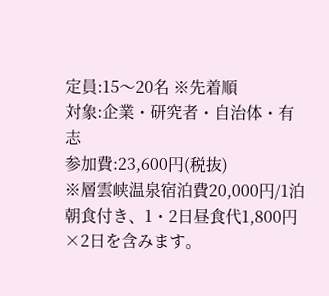定員:15〜20名 ※先着順
対象:企業・研究者・自治体・有志
参加費:23,600円(税抜)
※層雲峡温泉宿泊費20,000円/1泊朝食付き、1・2日昼食代1,800円×2日を含みます。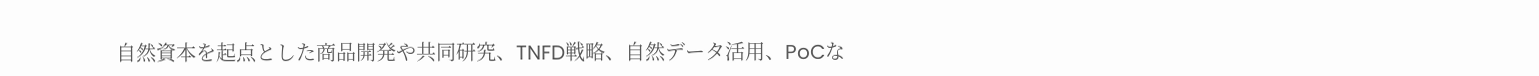自然資本を起点とした商品開発や共同研究、TNFD戦略、自然データ活用、PoCな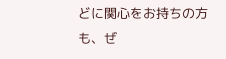どに関心をお持ちの方も、ぜ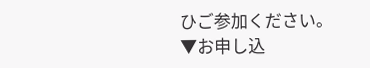ひご参加ください。
▼お申し込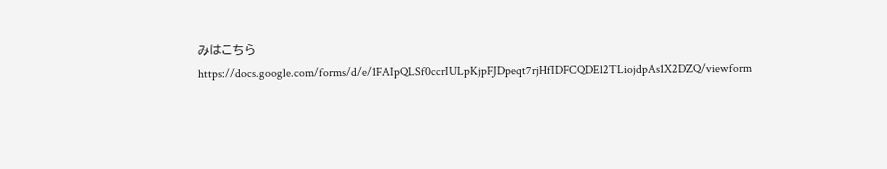みはこちら
https://docs.google.com/forms/d/e/1FAIpQLSf0ccrIULpKjpFJDpeqt7rjHfIDFCQDEl2TLiojdpAs1X2DZQ/viewform